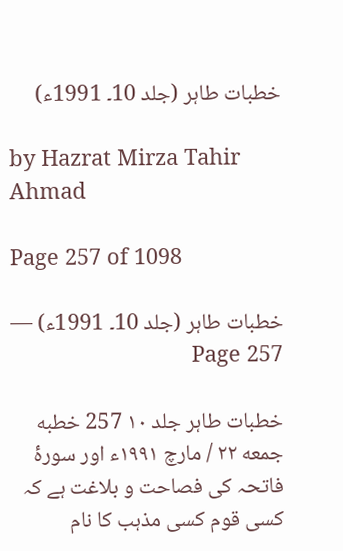خطبات طاہر (جلد 10۔ 1991ء)

by Hazrat Mirza Tahir Ahmad

Page 257 of 1098

خطبات طاہر (جلد 10۔ 1991ء) — Page 257

خطبات طاہر جلد ۱۰ 257 خطبه جمعه ۲۲ / مارچ ۱۹۹۱ء اور سورۂ فاتحہ کی فصاحت و بلاغت ہے کہ کسی قوم کسی مذہب کا نام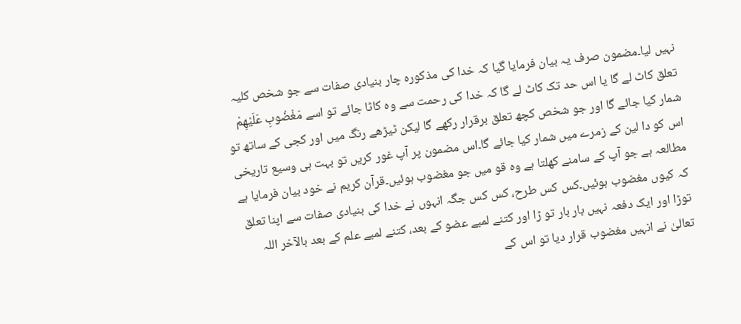نہیں لیا۔مضمون صرف یہ بیان فرمایا گیا کہ خدا کی مذکورہ چار بنیادی صفات سے جو شخص کلیہ تعلق کاٹ لے گا یا اس حد تک کاٹ لے گا کہ خدا کی رحمت سے وہ کاٹا جائے تو اسے مَغْضُوبِ عَلَيْهِمْ شمار کیا جائے گا اور جو شخص کچھ تعلق برقرار رکھے گا لیکن ٹیڑھے رنگ میں اور کجی کے ساتھ تو اس کو دا لین کے زمرے میں شمار کیا جائے گا۔اس مضمون پر آپ غور کریں تو بہت ہی وسیع تاریخی مطالعہ ہے جو آپ کے سامنے کھلتا ہے وہ قو میں جو مغضوب ہوئیں۔قرآن کریم نے خود بیان فرمایا ہے کہ کیوں مغضوب ہوئیں۔کس کس طرح، کس کس جگہ انہوں نے خدا کی بنیادی صفات سے اپنا تعلق توڑا اور ایک دفعہ نہیں بار بار تو ڑا اور کتنے لمبے عضو کے بعد، کتنے لمبے علم کے بعد بالآخر اللہ تعالیٰ نے انہیں مغضوب قرار دیا تو اس کے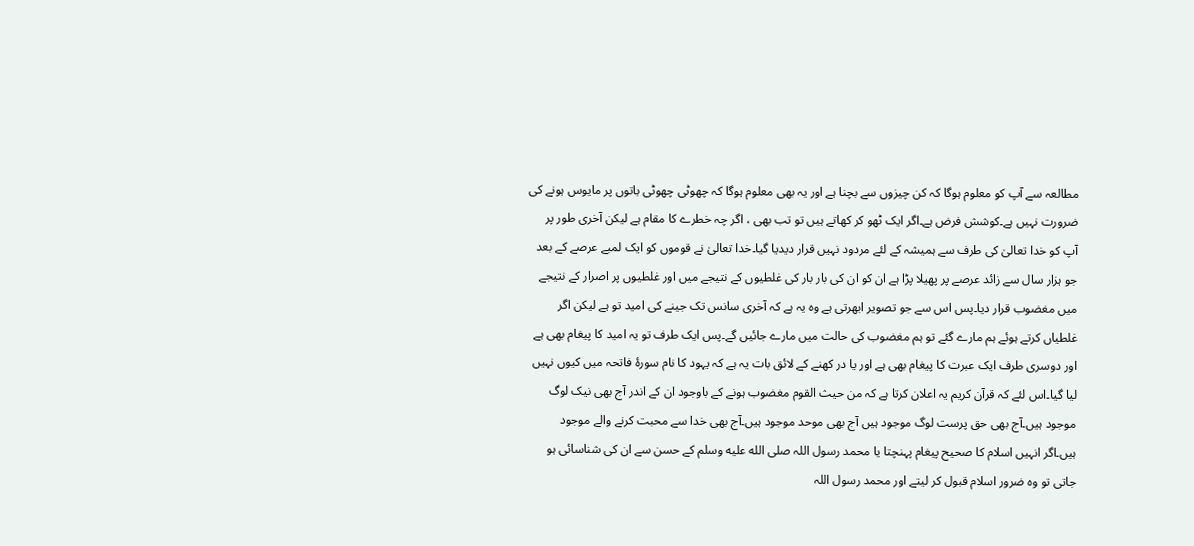مطالعہ سے آپ کو معلوم ہوگا کہ کن چیزوں سے بچنا ہے اور یہ بھی معلوم ہوگا کہ چھوٹی چھوٹی باتوں پر مایوس ہونے کی ضرورت نہیں ہے۔کوشش فرض ہے۔اگر ایک ٹھو کر کھاتے ہیں تو تب بھی ، اگر چہ خطرے کا مقام ہے لیکن آخری طور پر آپ کو خدا تعالیٰ کی طرف سے ہمیشہ کے لئے مردود نہیں قرار دیدیا گیا۔خدا تعالیٰ نے قوموں کو ایک لمبے عرصے کے بعد جو ہزار سال سے زائد عرصے پر پھیلا پڑا ہے ان کو ان کی بار بار کی غلطیوں کے نتیجے میں اور غلطیوں پر اصرار کے نتیجے میں مغضوب قرار دیا۔پس اس سے جو تصویر ابھرتی ہے وہ یہ ہے کہ آخری سانس تک جینے کی امید تو ہے لیکن اگر غلطیاں کرتے ہوئے ہم مارے گئے تو ہم مغضوب کی حالت میں مارے جائیں گے۔پس ایک طرف تو یہ امید کا پیغام بھی ہے اور دوسری طرف ایک عبرت کا پیغام بھی ہے اور یا در کھنے کے لائق بات یہ ہے کہ یہود کا نام سورۂ فاتحہ میں کیوں نہیں لیا گیا۔اس لئے کہ قرآن کریم یہ اعلان کرتا ہے کہ من حیث القوم مغضوب ہونے کے باوجود ان کے اندر آج بھی نیک لوگ موجود ہیں۔آج بھی حق پرست لوگ موجود ہیں آج بھی موحد موجود ہیں۔آج بھی خدا سے محبت کرنے والے موجود ہیں۔اگر انہیں اسلام کا صحیح پیغام پہنچتا یا محمد رسول اللہ صلى الله عليه وسلم کے حسن سے ان کی شناسائی ہو جاتی تو وہ ضرور اسلام قبول کر لیتے اور محمد رسول اللہ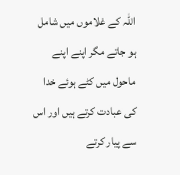اللہ کے غلاموں میں شامل ہو جاتے مگر اپنے اپنے ماحول میں کٹے ہوئے خدا کی عبادت کرتے ہیں اور اس سے پیار کرتے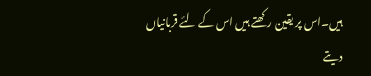ہیں۔اس پر یقین رکھتے ہیں اس کے لئے قربانیاں دیتے